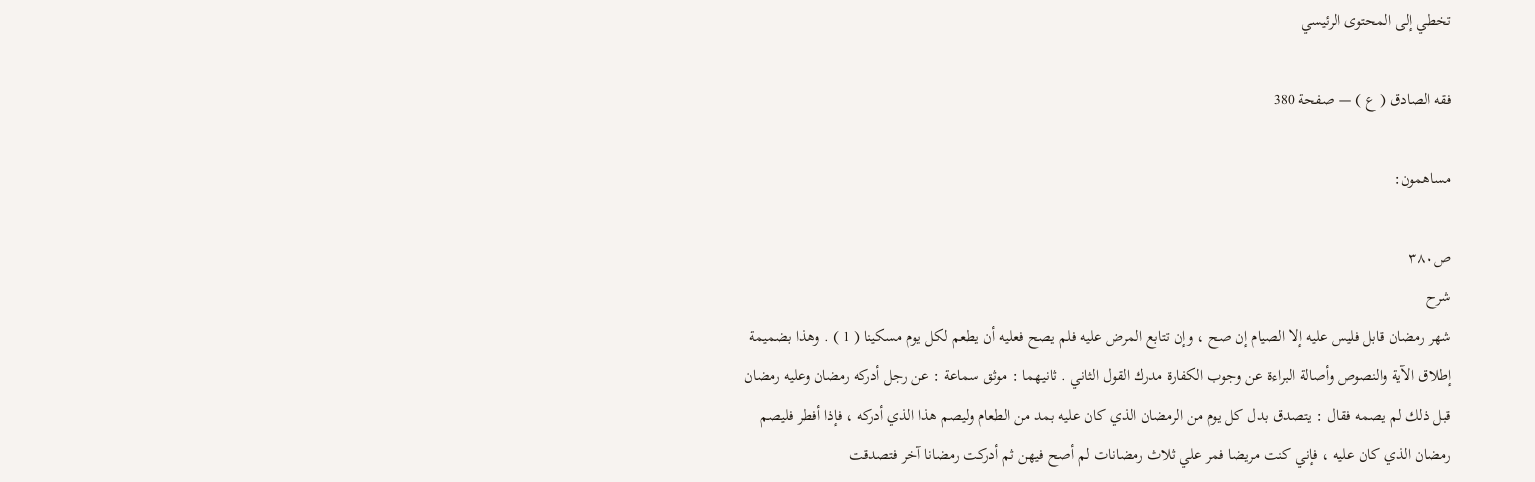تخطي إلى المحتوى الرئيسي

فقه الصادق ( ع ) — صفحة 380

مساهمون:

ص٣٨٠
شرح
شهر رمضان قابل فليس عليه إلا الصيام إن صح ، وإن تتابع المرض عليه فلم يصح فعليه أن يطعم لكل يوم مسكينا ( 1 ) . وهذا بضميمة إطلاق الآية والنصوص وأصالة البراءة عن وجوب الكفارة مدرك القول الثاني . ثانيهما : موثق سماعة : عن رجل أدركه رمضان وعليه رمضان قبل ذلك لم يصمه فقال : يتصدق بدل كل يوم من الرمضان الذي كان عليه بمد من الطعام وليصم هذا الذي أدركه ، فإذا أفطر فليصم رمضان الذي كان عليه ، فإني كنت مريضا فمر علي ثلاث رمضانات لم أصح فيهن ثم أدركت رمضانا آخر فتصدقت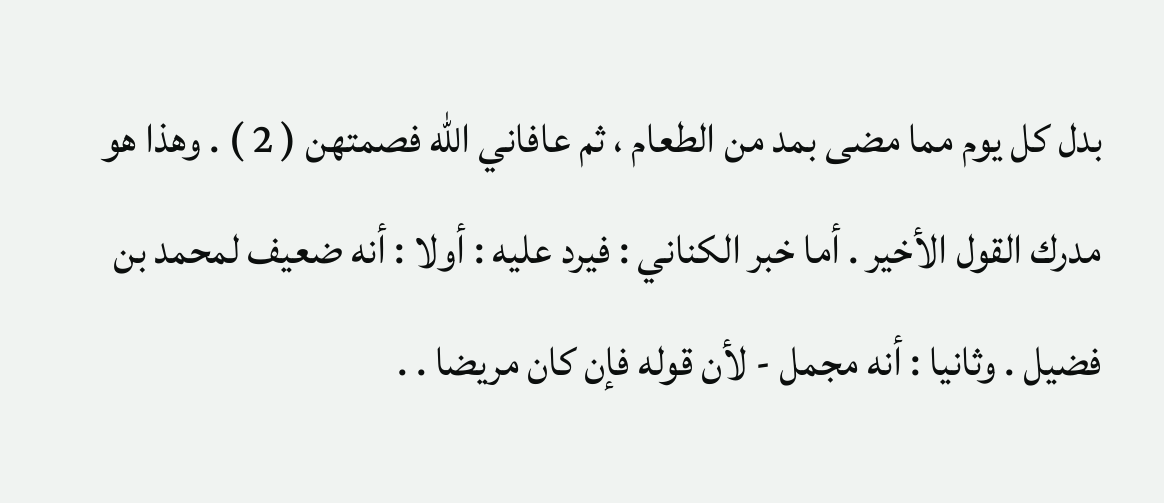بدل كل يوم مما مضى بمد من الطعام ، ثم عافاني الله فصمتهن ( 2 ) . وهذا هو مدرك القول الأخير . أما خبر الكناني : فيرد عليه : أولا : أنه ضعيف لمحمد بن فضيل . وثانيا : أنه مجمل - لأن قوله فإن كان مريضا . .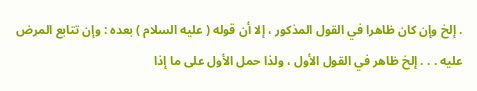. إلخ وإن كان ظاهرا في القول المذكور ، إلا أن قوله ( عليه السلام ) بعده : وإن تتابع المرض عليه . . . إلخ ظاهر في القول الأول ، ولذا حمل الأول على ما إذا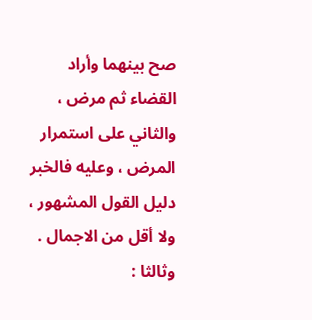صح بينهما وأراد القضاء ثم مرض ، والثاني على استمرار المرض ، وعليه فالخبر دليل القول المشهور ، ولا أقل من الاجمال . وثالثا :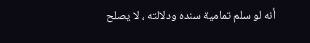أنه لو سلم تمامية سنده ودلالته ، لا يصلح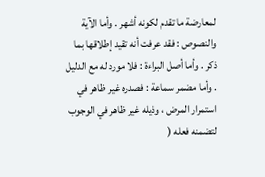لمعارضة ما تقدم لكونه أشهر . وأما الآية والنصوص : فقد عرفت أنه تقيد إطلاقها بما ذكر . وأما أصل البراءة : فلا مورد له مع الدليل . وأما مضمر سماعة : فصدره غير ظاهر في استمرار المرض ، وذيله غير ظاهر في الوجوب لتضمنه فعله (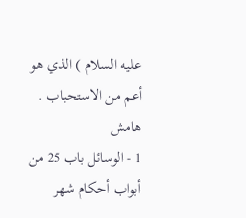عليه السلام ) الذي هو أعم من الاستحباب .
هامش
1 - الوسائل باب 25 من أبواب أحكام شهر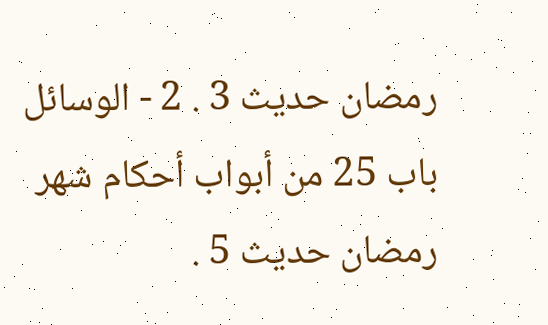رمضان حديث 3 . 2 - الوسائل باب 25 من أبواب أحكام شهر رمضان حديث 5 .